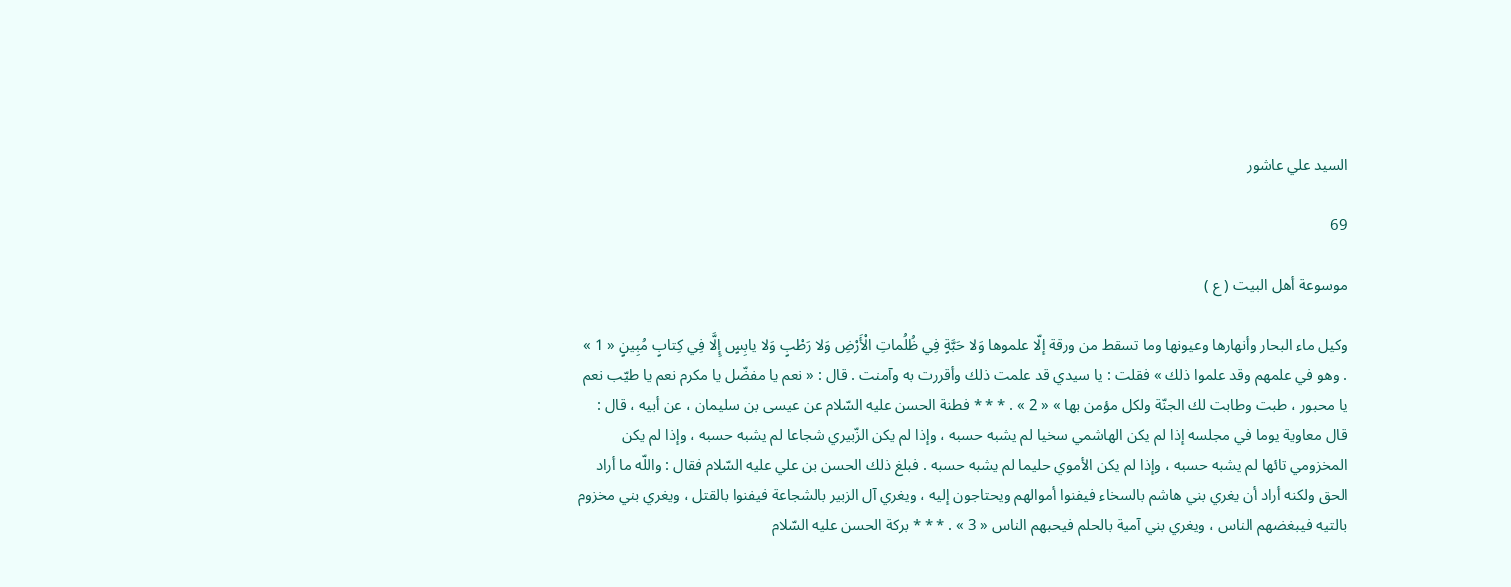السيد علي عاشور

69

موسوعة أهل البيت ( ع )

وكيل ماء البحار وأنهارها وعيونها وما تسقط من ورقة إلّا علموها وَلا حَبَّةٍ فِي ظُلُماتِ الْأَرْضِ وَلا رَطْبٍ وَلا يابِسٍ إِلَّا فِي كِتابٍ مُبِينٍ « 1 » . وهو في علمهم وقد علموا ذلك » فقلت : يا سيدي قد علمت ذلك وأقررت به وآمنت . قال : « نعم يا مفضّل يا مكرم نعم يا طيّب نعم يا محبور ، طبت وطابت لك الجنّة ولكل مؤمن بها » « 2 » . * * * فطنة الحسن عليه السّلام عن عيسى بن سليمان ، عن أبيه ، قال : قال معاوية يوما في مجلسه إذا لم يكن الهاشمي سخيا لم يشبه حسبه ، وإذا لم يكن الزّبيري شجاعا لم يشبه حسبه ، وإذا لم يكن المخزومي تائها لم يشبه حسبه ، وإذا لم يكن الأموي حليما لم يشبه حسبه . فبلغ ذلك الحسن بن علي عليه السّلام فقال : واللّه ما أراد الحق ولكنه أراد أن يغري بني هاشم بالسخاء فيفنوا أموالهم ويحتاجون إليه ، ويغري آل الزبير بالشجاعة فيفنوا بالقتل ، ويغري بني مخزوم بالتيه فيبغضهم الناس ، ويغري بني آمية بالحلم فيحبهم الناس « 3 » . * * * بركة الحسن عليه السّلام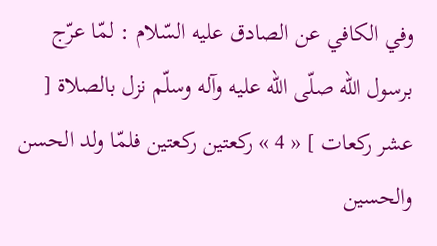وفي الكافي عن الصادق عليه السّلام : لمّا عرّج برسول اللّه صلّى اللّه عليه وآله وسلّم نزل بالصلاة [ عشر ركعات ] « 4 » ركعتين ركعتين فلمّا ولد الحسن والحسين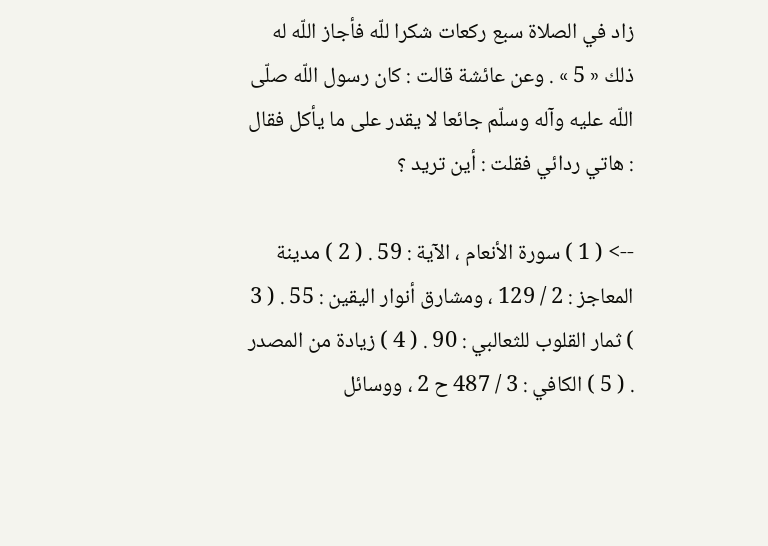زاد في الصلاة سبع ركعات شكرا للّه فأجاز اللّه له ذلك « 5 » . وعن عائشة قالت : كان رسول اللّه صلّى اللّه عليه وآله وسلّم جائعا لا يقدر على ما يأكل فقال : هاتي ردائي فقلت : أين تريد ؟

--> ( 1 ) سورة الأنعام ، الآية : 59 . ( 2 ) مدينة المعاجز : 2 / 129 ، ومشارق أنوار اليقين : 55 . ( 3 ) ثمار القلوب للثعالبي : 90 . ( 4 ) زيادة من المصدر . ( 5 ) الكافي : 3 / 487 ح 2 ، ووسائل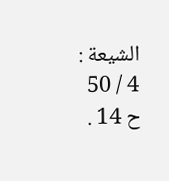الشيعة : 4 / 50 ح 14 .